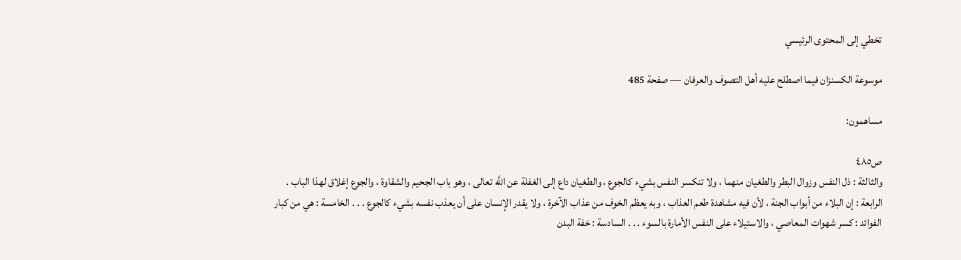تخطي إلى المحتوى الرئيسي

موسوعة الكسنزان فيما اصطلح عليه أهل التصوف والعرفان — صفحة 485

مساهمون:

ص٤٨٥
والثالثة : ذل النفس وزوال البطر والطغيان منهما ، ولا تنكسر النفس بشيء كالجوع ، والطغيان داع إلى الغفلة عن اللَّه تعالى ، وهو باب الجحيم والشقاوة ، والجوع إغلاق لهذا الباب . الرابعة : إن البلاء من أبواب الجنة ، لأن فيه مشاهدة طعم العذاب ، وبه يعظم الخوف من عذاب الآخرة ، ولا يقدر الإنسان على أن يعذب نفسه بشيء كالجوع . . . الخامسة : هي من كبار الفوائد : كسر شهوات المعاصي ، والاستيلاء على النفس الأمارة بالسوء . . . السادسة : خفة البدن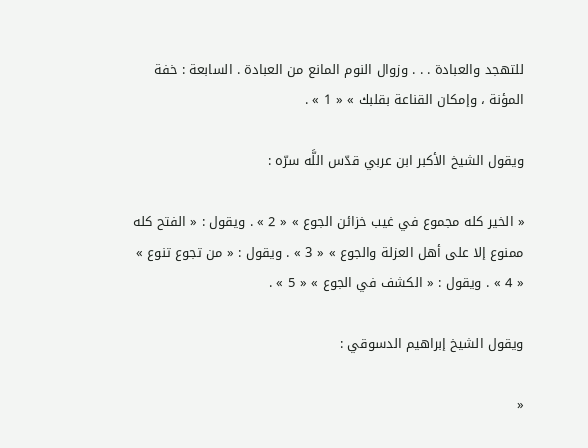للتهجد والعبادة . . . وزوال النوم المانع من العبادة . السابعة : خفة المؤنة ، وإمكان القناعة بقلبك » « 1 » .

ويقول الشيخ الأكبر ابن عربي قدّس اللَّه سرّه :

« الخير كله مجموع في غيب خزائن الجوع » « 2 » . ويقول : « الفتح كله ممنوع إلا على أهل العزلة والجوع » « 3 » . ويقول : « من تجوع تنوع » « 4 » . ويقول : « الكشف في الجوع » « 5 » .

ويقول الشيخ إبراهيم الدسوقي :

«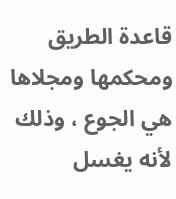قاعدة الطريق ومحكمها ومجلاها هي الجوع ، وذلك لأنه يغسل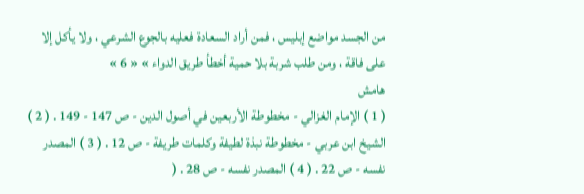من الجسد مواضع إبليس ، فمن أراد السعادة فعليه بالجوع الشرعي ، ولا يأكل إلا على فاقة ، ومن طلب شربة بلا حمية أخطأ طريق الدواء » « 6 »
هامش
( 1 ) الإمام الغزالي - مخطوطة الأربعين في أصول الدين - ص 147 - 149 . ( 2 ) الشيخ ابن عربي - مخطوطة نبذة لطيفة وكلمات طريفة - ص 12 . ( 3 ) المصدر نفسه - ص 22 . ( 4 ) المصدر نفسه - ص 28 . (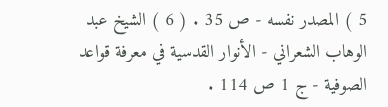5 ) المصدر نفسه - ص 35 . ( 6 ) الشيخ عبد الوهاب الشعراني - الأنوار القدسية في معرفة قواعد الصوفية - ج 1 ص 114 .